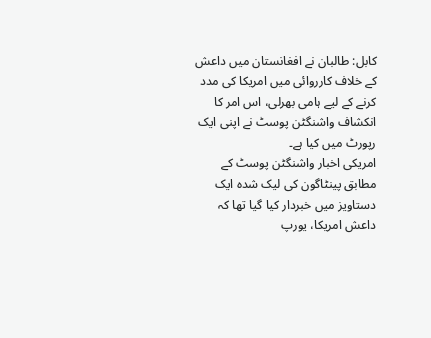کابل: طالبان نے افغانستان میں داعش کے خلاف کارروائی میں امریکا کی مدد کرنے کے لیے ہامی بھرلی، اس امر کا انکشاف واشنگٹن پوسٹ نے اپنی ایک رپورٹ میں کیا ہے۔
امریکی اخبار واشنگٹن پوسٹ کے مطابق پینٹاگون کی لیک شدہ ایک دستاویز میں خبردار کیا گیا تھا کہ داعش امریکا، یورپ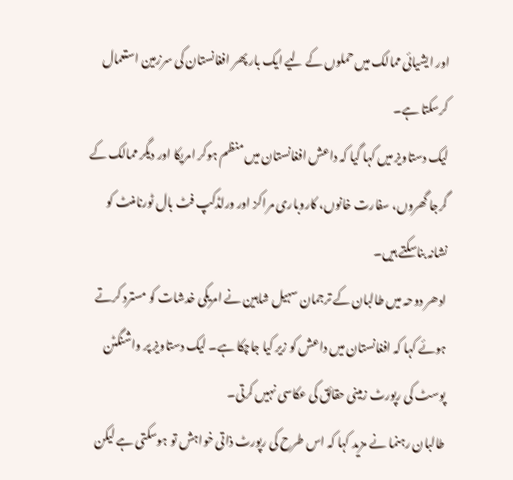اور ایشیائی ممالک میں حملوں کے لیے ایک بار پھر افغانستان کی سرزمین استعمال کرسکتا ہے۔
لیک دستاویز میں کہا گیا کہ داعش افغانستان میں منظم ہوکر امریکا اور دیگر ممالک کے گرجا گھروں، سفارت خانوں، کاروباری مراکز اور ورلڈکپ فٹ بال ٹورنامنٹ کو نشانہ بناسکتے ہیں۔
ادھر دوحہ میں طالبان کے ترجمان سہیل شاہین نے امریکی خدشات کو مسترد کرتے ہوئے کہا کہ افغانستان میں داعش کو زیر کیا جاچکا ہے۔ لیک دستاویز پر واشنگٹن پوسٹ کی رپورٹ زمینی حقائق کی عکاسی نہیں کرتی۔
طالبان رہنما نے مزید کہا کہ اس طرح کی رپورٹ ذاتی خواہش تو ہوسکتی ہے لیکن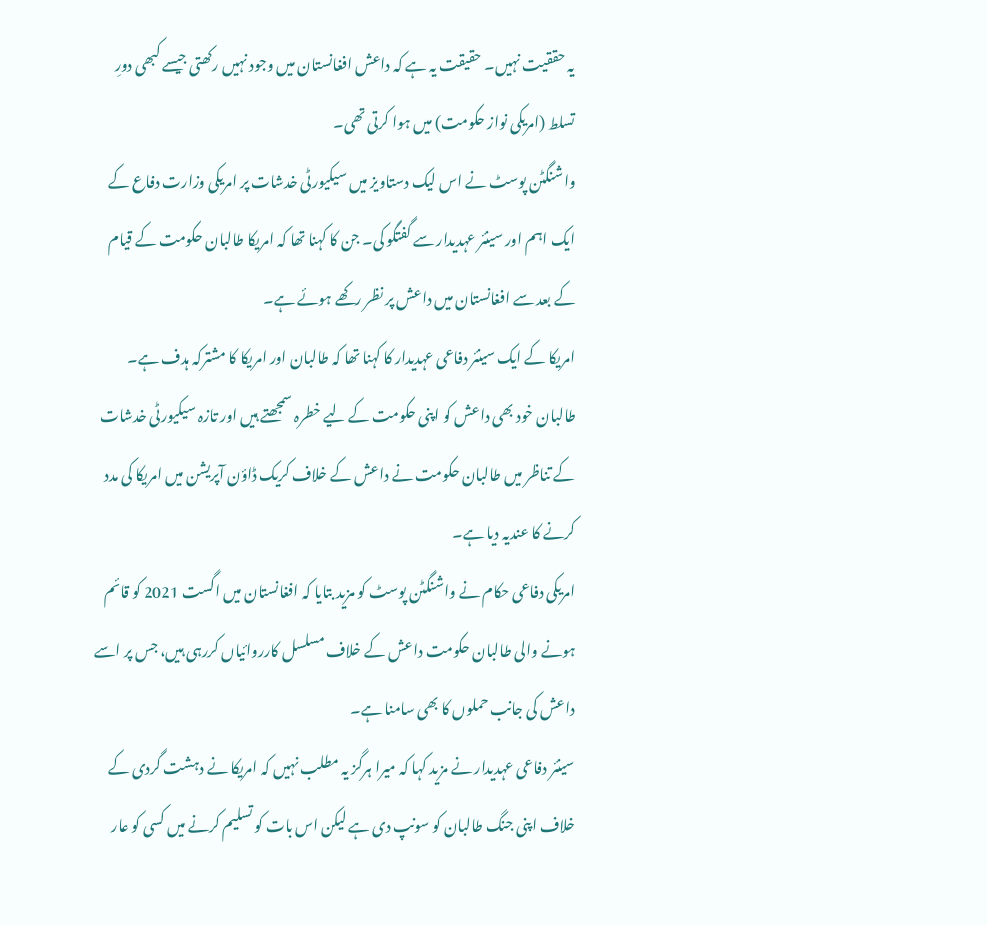یہ حققیت نہیں۔ حقیقت یہ ہے کہ داعش افغانستان میں وجود نہیں رکھتی جیسے کبھی دورِ تسلط (امریکی نواز حکومت) میں ہوا کرتی تھی۔
واشنگٹن پوسٹ نے اس لیک دستاویز میں سیکیورٹی خدشات پر امریکی وزارت دفاع کے ایک اہم اور سینئر عہدیدار سے گفتگو کی۔ جن کا کہنا تھا کہ امریکا طالبان حکومت کے قیام کے بعد سے افغانستان میں داعش پر نظر رکھے ہوئے ہے۔
امریکا کے ایک سینئر دفاعی عہدیدار کا کہنا تھا کہ طالبان اور امریکا کا مشترکہ ہدف ہے۔ طالبان خود بھی داعش کو اپنی حکومت کے لیے خطرہ سمجھتے ہیں اور تازہ سیکیورٹی خدشات کے تناظر میں طالبان حکومت نے داعش کے خلاف کریک ڈاؤن آپریشن میں امریکا کی مدد کرنے کا عندیہ دیا ہے۔
امریکی دفاعی حکام نے واشنگٹن پوسٹ کو مزید بتایا کہ افغانستان میں اگست 2021 کو قائم ہونے والی طالبان حکومت داعش کے خلاف مسلسل کارروائیاں کررہی ہیں، جس پر اسے داعش کی جانب حملوں کا بھی سامنا ہے۔
سینئر دفاعی عہدیدار نے مزید کہا کہ میرا ہرگز یہ مطلب نہیں کہ امریکا نے دہشت گردی کے خلاف اپنی جنگ طالبان کو سونپ دی ہے لیکن اس بات کو تسلیم کرنے میں کسی کو عار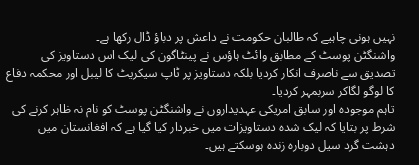نہیں ہونی چاہیے کہ طالبان حکومت نے داعش پر دباؤ ڈال رکھا ہے۔
واشنگٹن پوسٹ کے مطابق وائٹ ہاؤس نے پینٹاگون کی لیک اس دستاویز کی تصدیق سے ناصرف انکار کردیا بلکہ دستاویز پر ٹاپ سیکریٹ کا لیبل اور محکمہ دفاع کا لوگو لگاکر سربمہر کردیا۔
تاہم موجودہ اور سابق امریکی عہدیداروں نے واشنگٹن پوسٹ کو نام نہ ظاہر کرنے کی شرط پر بتایا کہ لیک شدہ دستاویزات میں خبردار کیا گیا ہے کہ افغانستان میں دہشت گرد سیل دوبارہ زندہ ہوسکتے ہیں۔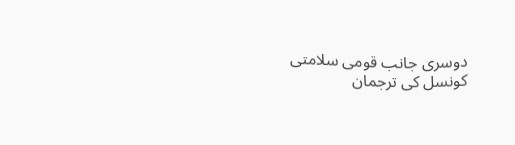دوسری جانب قومی سلامتی کونسل کی ترجمان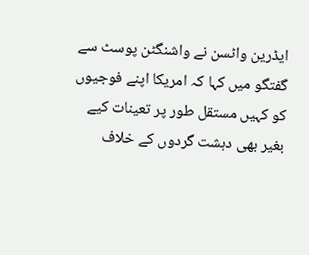ایڈرین واٹسن نے واشنگٹن پوسٹ سے گفتگو میں کہا کہ امریکا اپنے فوجیوں کو کہیں مستقل طور پر تعینات کیے بغیر بھی دہشت گردوں کے خلاف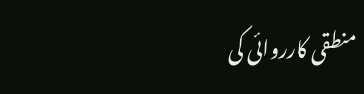منطقی کارروائی کی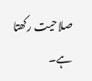صلاحیت رکھتا ہے۔